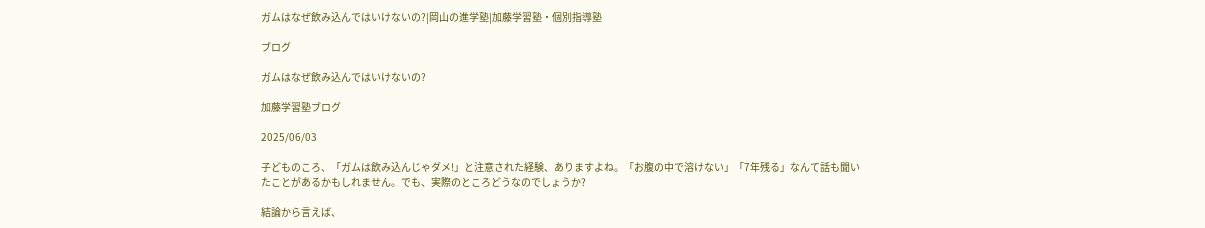ガムはなぜ飲み込んではいけないの?|岡山の進学塾|加藤学習塾・個別指導塾

ブログ

ガムはなぜ飲み込んではいけないの?

加藤学習塾ブログ

2025/06/03

子どものころ、「ガムは飲み込んじゃダメ!」と注意された経験、ありますよね。「お腹の中で溶けない」「7年残る」なんて話も聞いたことがあるかもしれません。でも、実際のところどうなのでしょうか?

結論から言えば、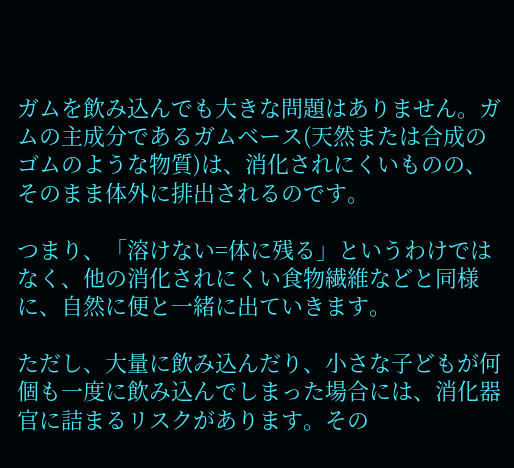ガムを飲み込んでも大きな問題はありません。ガムの主成分であるガムベース(天然または合成のゴムのような物質)は、消化されにくいものの、そのまま体外に排出されるのです。

つまり、「溶けない=体に残る」というわけではなく、他の消化されにくい食物繊維などと同様に、自然に便と一緒に出ていきます。

ただし、大量に飲み込んだり、小さな子どもが何個も一度に飲み込んでしまった場合には、消化器官に詰まるリスクがあります。その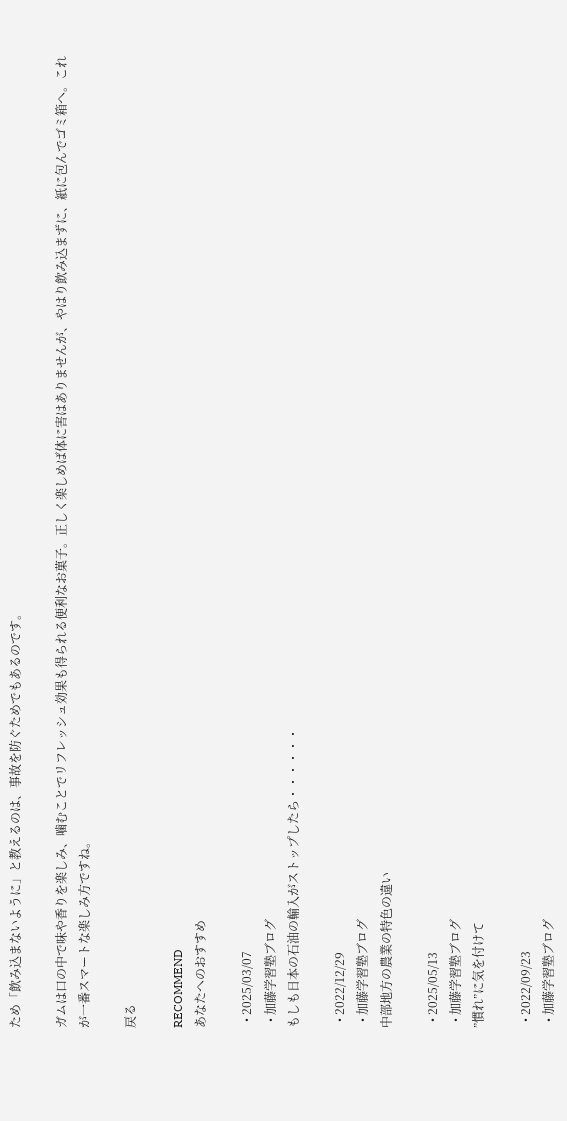ため「飲み込まないように」と教えるのは、事故を防ぐためでもあるのです。

ガムは口の中で味や香りを楽しみ、噛むことでリフレッシュ効果も得られる便利なお菓子。正しく楽しめば体に害はありませんが、やはり飲み込まずに、紙に包んでゴミ箱へ。これが一番スマートな楽しみ方ですね。

戻る

RECOMMEND
あなたへのおすすめ

  • 2025/03/07
  • 加藤学習塾ブログ
もしも日本の石油の輸入がストップしたら・・・・・・

  • 2022/12/29
  • 加藤学習塾ブログ
中部地方の農業の特色の違い

  • 2025/05/13
  • 加藤学習塾ブログ
”慣れ”に気を付けて

  • 2022/09/23
  • 加藤学習塾ブログ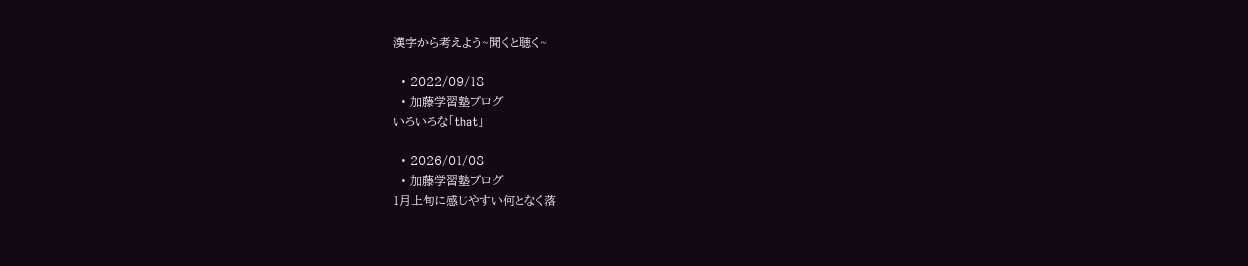漢字から考えよう~聞くと聴く~

  • 2022/09/18
  • 加藤学習塾ブログ
いろいろな「that」

  • 2026/01/08
  • 加藤学習塾ブログ
1月上旬に感じやすい何となく落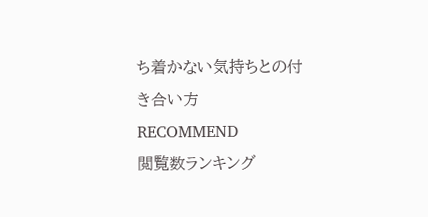ち着かない気持ちとの付き合い方
RECOMMEND
閲覧数ランキング